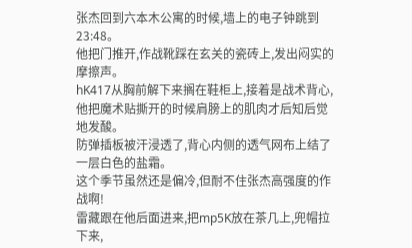张杰回到六本木公寓的时候,墙上的电子钟跳到23:48。
他把门推开,作战靴踩在玄关的瓷砖上,发出闷实的摩擦声。
hK417从胸前解下来搁在鞋柜上,接着是战术背心,他把魔术贴撕开的时候肩膀上的肌肉才后知后觉地发酸。
防弹插板被汗浸透了,背心内侧的透气网布上结了一层白色的盐霜。
这个季节虽然还是偏冷,但耐不住张杰高强度的作战啊!
雷藏跟在他后面进来,把mp5K放在茶几上,兜帽拉下来,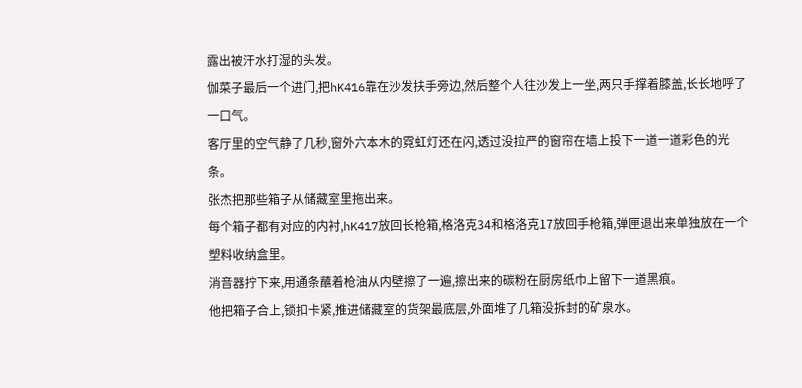露出被汗水打湿的头发。
伽菜子最后一个进门,把hK416靠在沙发扶手旁边,然后整个人往沙发上一坐,两只手撑着膝盖,长长地呼了一口气。
客厅里的空气静了几秒,窗外六本木的霓虹灯还在闪,透过没拉严的窗帘在墙上投下一道一道彩色的光条。
张杰把那些箱子从储藏室里拖出来。
每个箱子都有对应的内衬,hK417放回长枪箱,格洛克34和格洛克17放回手枪箱,弹匣退出来单独放在一个塑料收纳盒里。
消音器拧下来,用通条蘸着枪油从内壁擦了一遍,擦出来的碳粉在厨房纸巾上留下一道黑痕。
他把箱子合上,锁扣卡紧,推进储藏室的货架最底层,外面堆了几箱没拆封的矿泉水。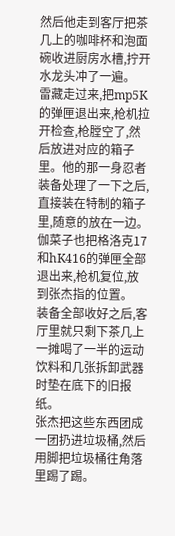然后他走到客厅把茶几上的咖啡杯和泡面碗收进厨房水槽,拧开水龙头冲了一遍。
雷藏走过来,把mp5K的弹匣退出来,枪机拉开检查,枪膛空了,然后放进对应的箱子里。他的那一身忍者装备处理了一下之后,直接装在特制的箱子里,随意的放在一边。
伽菜子也把格洛克17和hK416的弹匣全部退出来,枪机复位,放到张杰指的位置。
装备全部收好之后,客厅里就只剩下茶几上一摊喝了一半的运动饮料和几张拆卸武器时垫在底下的旧报纸。
张杰把这些东西团成一团扔进垃圾桶,然后用脚把垃圾桶往角落里踢了踢。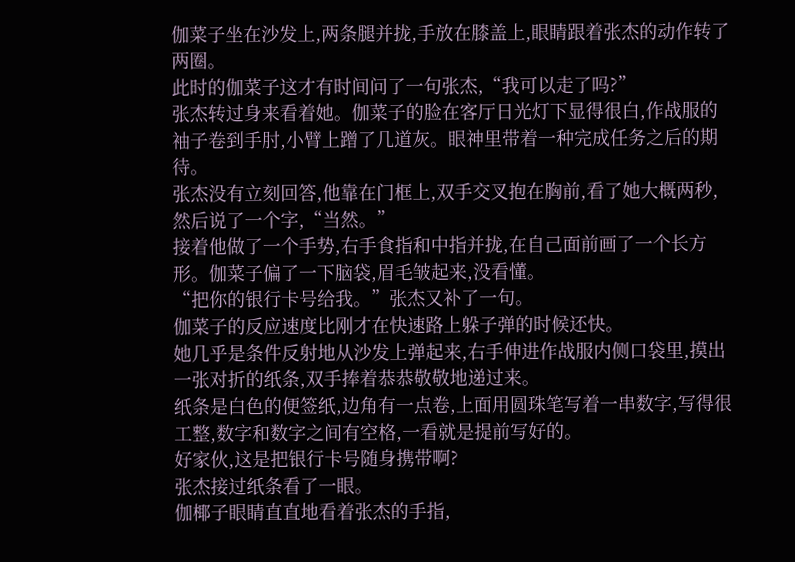伽菜子坐在沙发上,两条腿并拢,手放在膝盖上,眼睛跟着张杰的动作转了两圈。
此时的伽菜子这才有时间问了一句张杰,“我可以走了吗?”
张杰转过身来看着她。伽菜子的脸在客厅日光灯下显得很白,作战服的袖子卷到手肘,小臂上蹭了几道灰。眼神里带着一种完成任务之后的期待。
张杰没有立刻回答,他靠在门框上,双手交叉抱在胸前,看了她大概两秒,然后说了一个字,“当然。”
接着他做了一个手势,右手食指和中指并拢,在自己面前画了一个长方形。伽菜子偏了一下脑袋,眉毛皱起来,没看懂。
“把你的银行卡号给我。”张杰又补了一句。
伽菜子的反应速度比刚才在快速路上躲子弹的时候还快。
她几乎是条件反射地从沙发上弹起来,右手伸进作战服内侧口袋里,摸出一张对折的纸条,双手捧着恭恭敬敬地递过来。
纸条是白色的便签纸,边角有一点卷,上面用圆珠笔写着一串数字,写得很工整,数字和数字之间有空格,一看就是提前写好的。
好家伙,这是把银行卡号随身携带啊?
张杰接过纸条看了一眼。
伽椰子眼睛直直地看着张杰的手指,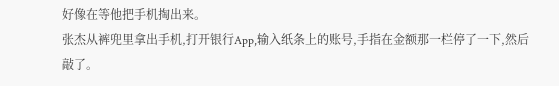好像在等他把手机掏出来。
张杰从裤兜里拿出手机,打开银行App,输入纸条上的账号,手指在金额那一栏停了一下,然后敲了。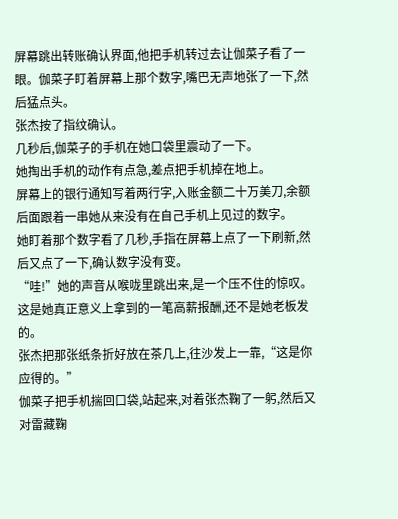屏幕跳出转账确认界面,他把手机转过去让伽菜子看了一眼。伽菜子盯着屏幕上那个数字,嘴巴无声地张了一下,然后猛点头。
张杰按了指纹确认。
几秒后,伽菜子的手机在她口袋里震动了一下。
她掏出手机的动作有点急,差点把手机掉在地上。
屏幕上的银行通知写着两行字,入账金额二十万美刀,余额后面跟着一串她从来没有在自己手机上见过的数字。
她盯着那个数字看了几秒,手指在屏幕上点了一下刷新,然后又点了一下,确认数字没有变。
“哇!”她的声音从喉咙里跳出来,是一个压不住的惊叹。
这是她真正意义上拿到的一笔高薪报酬,还不是她老板发的。
张杰把那张纸条折好放在茶几上,往沙发上一靠,“这是你应得的。”
伽菜子把手机揣回口袋,站起来,对着张杰鞠了一躬,然后又对雷藏鞠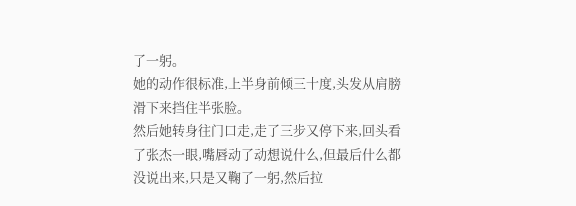了一躬。
她的动作很标准,上半身前倾三十度,头发从肩膀滑下来挡住半张脸。
然后她转身往门口走,走了三步又停下来,回头看了张杰一眼,嘴唇动了动想说什么,但最后什么都没说出来,只是又鞠了一躬,然后拉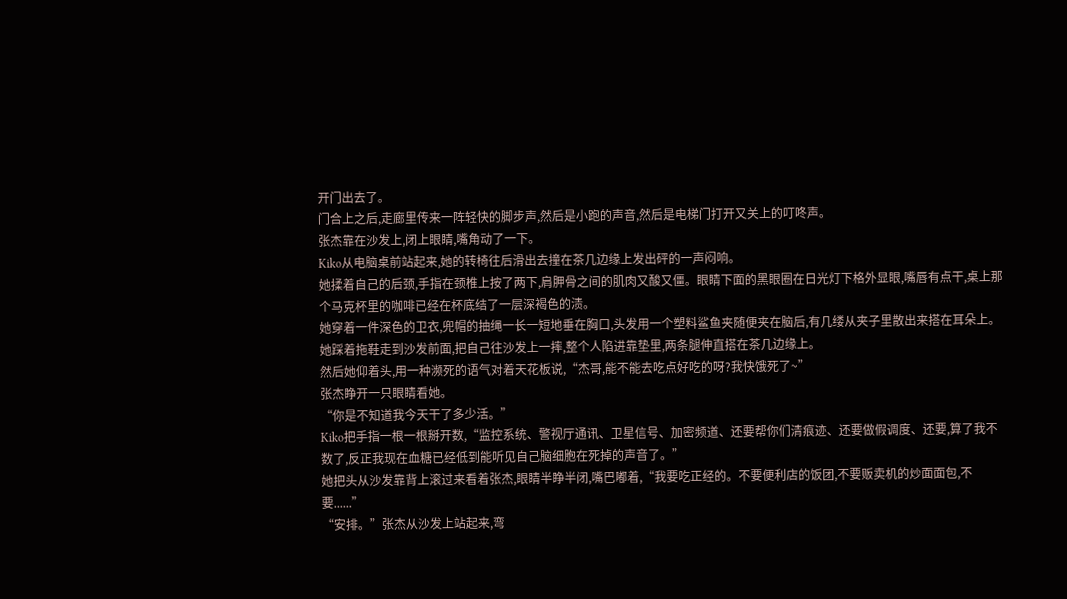开门出去了。
门合上之后,走廊里传来一阵轻快的脚步声,然后是小跑的声音,然后是电梯门打开又关上的叮咚声。
张杰靠在沙发上,闭上眼睛,嘴角动了一下。
Kiko从电脑桌前站起来,她的转椅往后滑出去撞在茶几边缘上发出砰的一声闷响。
她揉着自己的后颈,手指在颈椎上按了两下,肩胛骨之间的肌肉又酸又僵。眼睛下面的黑眼圈在日光灯下格外显眼,嘴唇有点干,桌上那个马克杯里的咖啡已经在杯底结了一层深褐色的渍。
她穿着一件深色的卫衣,兜帽的抽绳一长一短地垂在胸口,头发用一个塑料鲨鱼夹随便夹在脑后,有几缕从夹子里散出来搭在耳朵上。
她踩着拖鞋走到沙发前面,把自己往沙发上一摔,整个人陷进靠垫里,两条腿伸直搭在茶几边缘上。
然后她仰着头,用一种濒死的语气对着天花板说,“杰哥,能不能去吃点好吃的呀?我快饿死了~”
张杰睁开一只眼睛看她。
“你是不知道我今天干了多少活。”
Kiko把手指一根一根掰开数,“监控系统、警视厅通讯、卫星信号、加密频道、还要帮你们清痕迹、还要做假调度、还要,算了我不数了,反正我现在血糖已经低到能听见自己脑细胞在死掉的声音了。”
她把头从沙发靠背上滚过来看着张杰,眼睛半睁半闭,嘴巴嘟着,“我要吃正经的。不要便利店的饭团,不要贩卖机的炒面面包,不要......”
“安排。”张杰从沙发上站起来,弯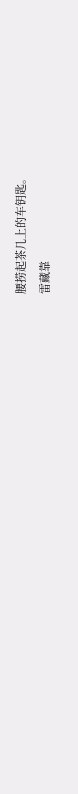腰捞起茶几上的车钥匙。
雷藏靠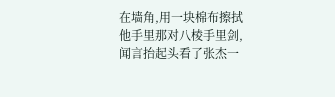在墙角,用一块棉布擦拭他手里那对八棱手里剑,闻言抬起头看了张杰一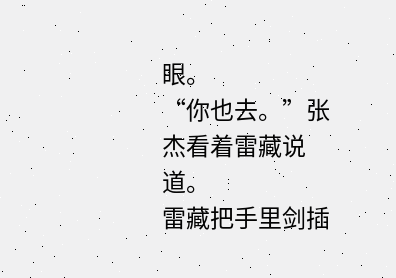眼。
“你也去。”张杰看着雷藏说道。
雷藏把手里剑插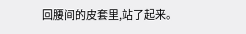回腰间的皮套里,站了起来。